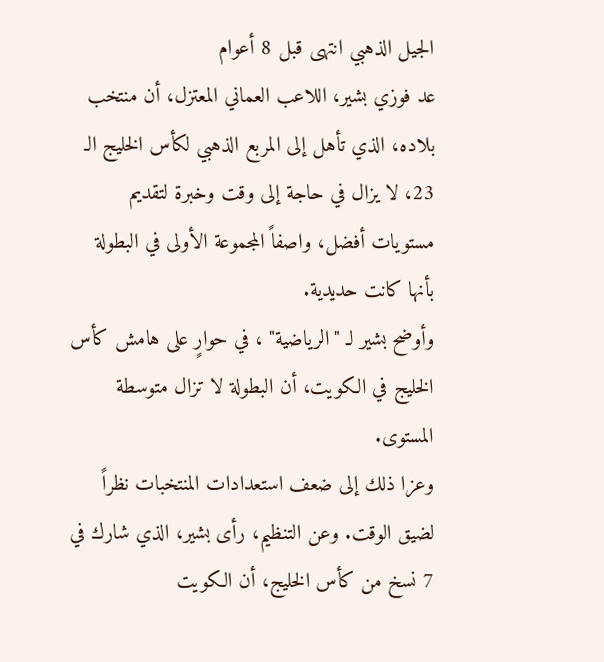الجيل الذهبي انتهى قبل 8 أعوام
عد فوزي بشير، اللاعب العماني المعتزل، أن منتخب بلاده، الذي تأهل إلى المربع الذهبي لكأس الخليج الـ 23، لا يزال في حاجة إلى وقت وخبرة لتقديم مستويات أفضل، واصفاً المجموعة الأولى في البطولة بأنها كانت حديدية.
وأوضح بشير لـ "الرياضية" ، في حوارٍ على هامش كأس الخليج في الكويت، أن البطولة لا تزال متوسطة المستوى.
وعزا ذلك إلى ضعف استعدادات المنتخبات نظراً لضيق الوقت. وعن التنظيم، رأى بشير، الذي شارك في 7 نسخ من كأس الخليج، أن الكويت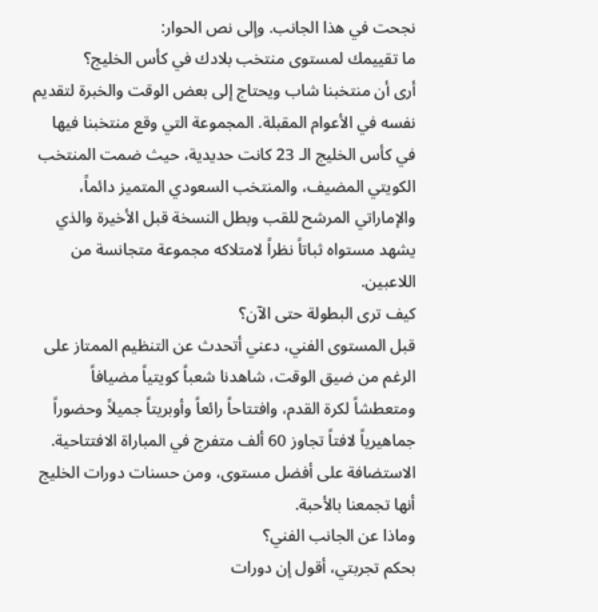نجحت في هذا الجانب. وإلى نص الحوار:
ما تقييمك لمستوى منتخب بلادك في كأس الخليج؟
أرى أن منتخبنا شاب ويحتاج إلى بعض الوقت والخبرة لتقديم نفسه في الأعوام المقبلة. المجموعة التي وقع منتخبنا فيها في كأس الخليج الـ 23 كانت حديدية، حيث ضمت المنتخب الكويتي المضيف، والمنتخب السعودي المتميز دائماً، والإماراتي المرشح للقب وبطل النسخة قبل الأخيرة والذي يشهد مستواه ثباتاً نظراً لامتلاكه مجموعة متجانسة من اللاعبين.
كيف ترى البطولة حتى الآن؟
قبل المستوى الفني، دعني أتحدث عن التنظيم الممتاز على الرغم من ضيق الوقت، شاهدنا شعباً كويتياً مضيافاً ومتعطشاً لكرة القدم، وافتتاحاً رائعاً وأوبريتاً جميلاً وحضوراً جماهيرياً لافتاً تجاوز 60 ألف متفرج في المباراة الافتتاحية. الاستضافة على أفضل مستوى، ومن حسنات دورات الخليج أنها تجمعنا بالأحبة.
وماذا عن الجانب الفني؟
بحكم تجربتي، أقول إن دورات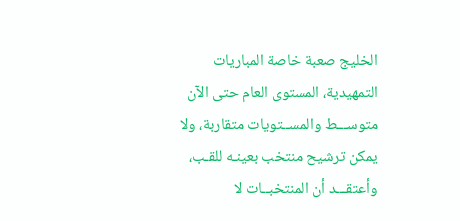الخليج صعبة خاصة المباريات التمهيدية، المستوى العام حتى الآن متوســـط والمســتويات متقاربة، ولا يمكن ترشيح منتخب بعينـه للقـب، وأعتقـــد أن المنتخبــات لا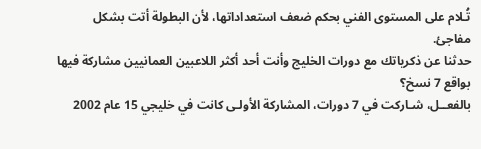تُـلام على المستوى الفني بحكم ضعف استعداداتها، لأن البطولة أتت بشكل مفاجئ.
حدثنا عن ذكرياتك مع دورات الخليج وأنت أحد أكثر اللاعبين العمانيين مشاركة فيها بواقع 7 نسخ؟
بالفعــل، شـاركت في 7 دورات، المشاركة الأولـى كانت في خليجي 15 عام 2002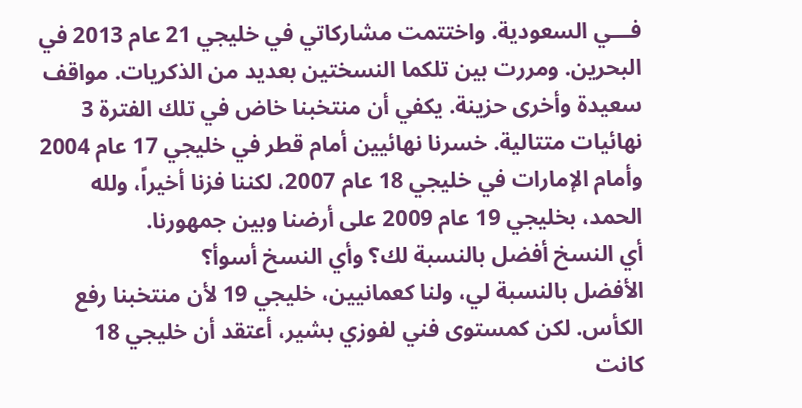فـــي السعودية. واختتمت مشاركاتي في خليجي 21 عام 2013 في البحرين. ومررت بين تلكما النسختين بعديد من الذكريات. مواقف سعيدة وأخرى حزينة. يكفي أن منتخبنا خاض في تلك الفترة 3 نهائيات متتالية. خسرنا نهائيين أمام قطر في خليجي 17 عام 2004 وأمام الإمارات في خليجي 18 عام 2007، لكننا فزنا أخيراً، ولله الحمد، بخليجي 19 عام 2009 على أرضنا وبين جمهورنا.
أي النسخ أفضل بالنسبة لك؟ وأي النسخ أسوأ؟
الأفضل بالنسبة لي، ولنا كعمانيين، خليجي 19 لأن منتخبنا رفع الكأس. لكن كمستوى فني لفوزي بشير، أعتقد أن خليجي 18 كانت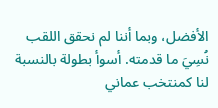الأفضل، وبما أننا لم نحقق اللقب نُسِيَ ما قدمته. أسوأ بطولة بالنسبة لنا كمنتخب عماني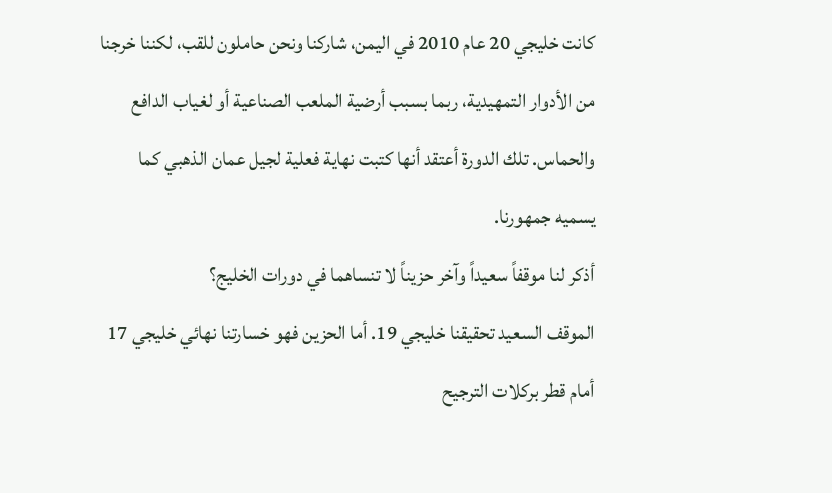كانت خليجي 20 عام 2010 في اليمن، شاركنا ونحن حاملون للقب، لكننا خرجنا من الأدوار التمهيدية، ربما بسبب أرضية الملعب الصناعية أو لغياب الدافع والحماس. تلك الدورة أعتقد أنها كتبت نهاية فعلية لجيل عمان الذهبي كما يسميه جمهورنا.
أذكر لنا موقفاً سعيداً وآخر حزيناً لا تنساهما في دورات الخليج؟
الموقف السعيد تحقيقنا خليجي 19. أما الحزين فهو خسارتنا نهائي خليجي 17 أمام قطر بركلات الترجيح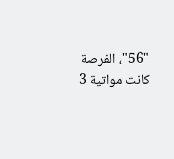"56"، الفرصة كانت مواتية 3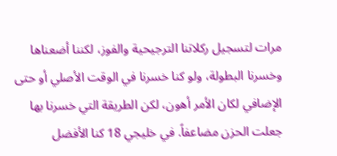مرات لتسجيل ركلاتنا الترجيحية والفوز، لكننا أضعناها وخسرنا البطولة، ولو كنا خسرنا في الوقت الأصلي أو حتى الإضافي لكان الأمر أهون، لكن الطريقة التي خسرنا بها جعلت الحزن مضاعفاً. في خليجي 18 كنا الأفضل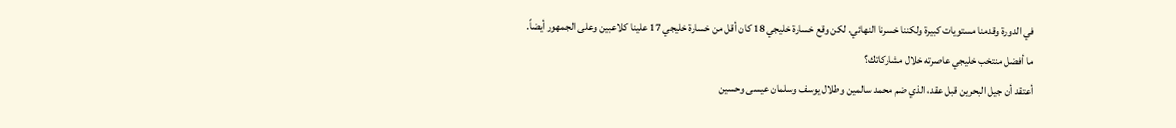في الدورة وقدمنا مستويات كبيرة ولكننا خسرنا النهائي. لكن وقع خسارة خليجي 18 كان أقل من خسارة خليجي 17 علينا كلاعبين وعلى الجمهور أيضاً.
ما أفضل منتخب خليجي عاصرته خلال مشاركاتك؟
أعتقد أن جيل البحرين قبل عقد، الذي ضم محمد سالمين وطلال يوسف وسلمان عيسى وحسين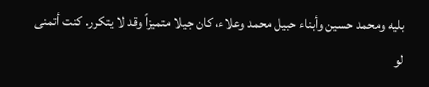بليه ومحمد حسين وأبناء حبيل محمد وعلاء، كان جيلا متميزاً وقد لا يتكرر. كنت أتمنى لو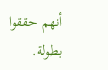أنهم حققوا بطولة.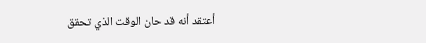أعتقد أنه قد حان الوقت الذي تحقق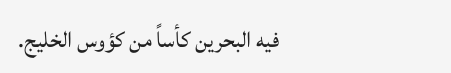فيه البحرين كأساً من كؤوس الخليج.